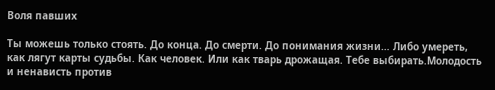Воля павших

Ты можешь только стоять. До конца. До смерти. До понимания жизни… Либо умереть, как лягут карты судьбы. Как человек. Или как тварь дрожащая. Тебе выбирать.Молодость и ненависть против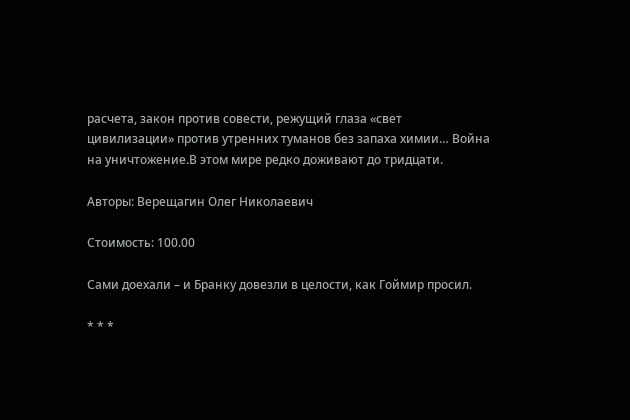расчета, закон против совести, режущий глаза «свет цивилизации» против утренних туманов без запаха химии… Война на уничтожение.В этом мире редко доживают до тридцати.

Авторы: Верещагин Олег Николаевич

Стоимость: 100.00

Сами доехали – и Бранку довезли в целости, как Гоймир просил.

* * *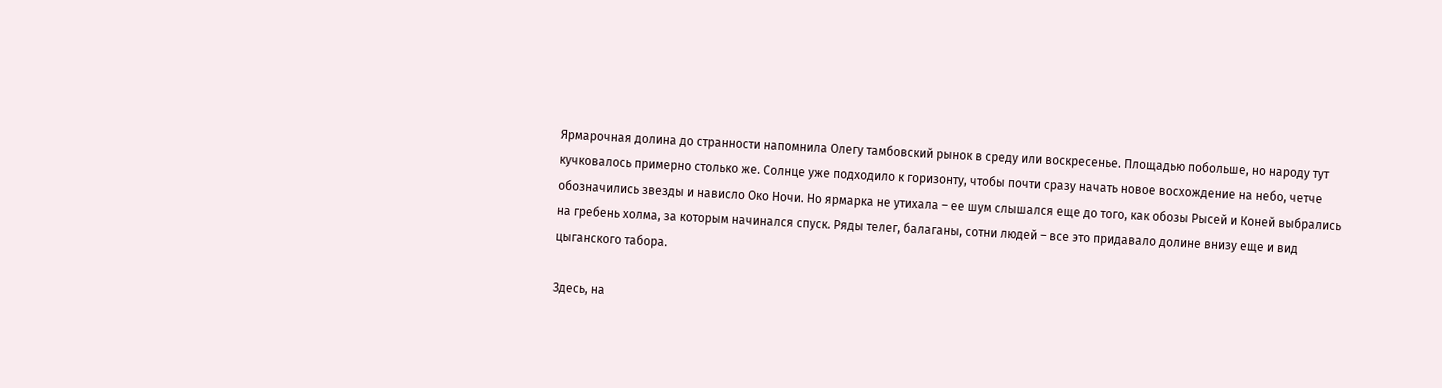Ярмарочная долина до странности напомнила Олегу тамбовский рынок в среду или воскресенье. Площадью побольше, но народу тут кучковалось примерно столько же. Солнце уже подходило к горизонту, чтобы почти сразу начать новое восхождение на небо, четче обозначились звезды и нависло Око Ночи. Но ярмарка не утихала – ее шум слышался еще до того, как обозы Рысей и Коней выбрались на гребень холма, за которым начинался спуск. Ряды телег, балаганы, сотни людей – все это придавало долине внизу еще и вид цыганского табора.

Здесь, на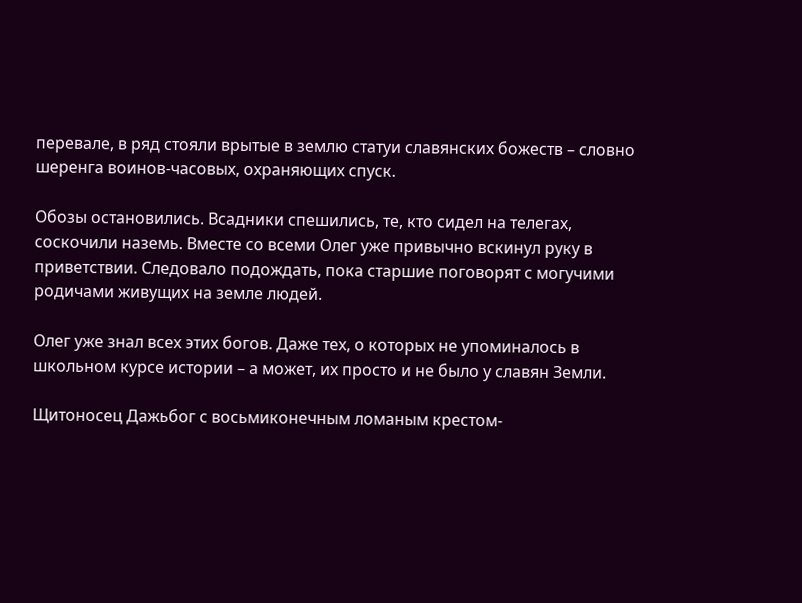перевале, в ряд стояли врытые в землю статуи славянских божеств – словно шеренга воинов-часовых, охраняющих спуск.

Обозы остановились. Всадники спешились, те, кто сидел на телегах, соскочили наземь. Вместе со всеми Олег уже привычно вскинул руку в приветствии. Следовало подождать, пока старшие поговорят с могучими родичами живущих на земле людей.

Олег уже знал всех этих богов. Даже тех, о которых не упоминалось в школьном курсе истории – а может, их просто и не было у славян Земли.

Щитоносец Дажьбог с восьмиконечным ломаным крестом-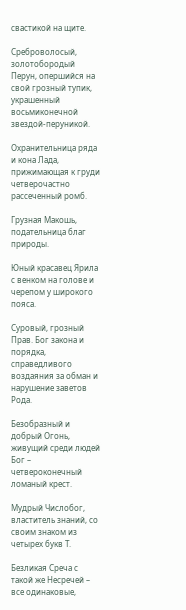свастикой на щите.

Среброволосый, золотобородый Перун, опершийся на свой грозный тупик, украшенный восьмиконечной звездой-перуникой.

Охранительница ряда и кона Лада, прижимающая к груди четверочастно рассеченный ромб.

Грузная Макошь, подательница благ природы.

Юный красавец Ярила с венком на голове и черепом у широкого пояса.

Суровый, грозный Прав. Бог закона и порядка, справедливого воздаяния за обман и нарушение заветов Рода.

Безобразный и добрый Огонь, живущий среди людей Бог – четвероконечный ломаный крест.

Мудрый Числобог, властитель знаний, со своим знаком из четырех букв Т.

Безликая Среча с такой же Несречей – все одинаковые,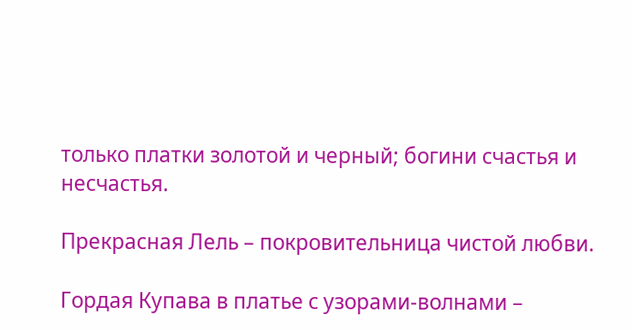только платки золотой и черный; богини счастья и несчастья.

Прекрасная Лель – покровительница чистой любви.

Гордая Купава в платье с узорами-волнами –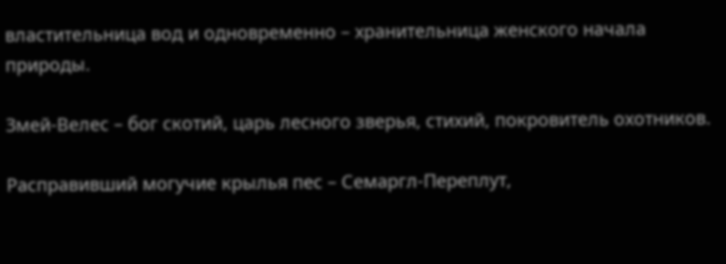властительница вод и одновременно – хранительница женского начала природы.

Змей-Велес – бог скотий, царь лесного зверья, стихий, покровитель охотников.

Расправивший могучие крылья пес – Семаргл-Переплут,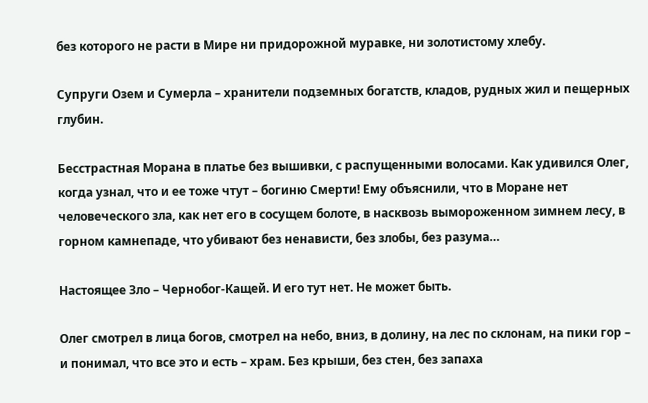без которого не расти в Мире ни придорожной муравке, ни золотистому хлебу.

Супруги Озем и Сумерла – хранители подземных богатств, кладов, рудных жил и пещерных глубин.

Бесстрастная Морана в платье без вышивки, с распущенными волосами. Как удивился Олег, когда узнал, что и ее тоже чтут – богиню Смерти! Ему объяснили, что в Моране нет человеческого зла, как нет его в сосущем болоте, в насквозь вымороженном зимнем лесу, в горном камнепаде, что убивают без ненависти, без злобы, без разума…

Настоящее Зло – Чернобог-Кащей. И его тут нет. Не может быть.

Олег смотрел в лица богов, смотрел на небо, вниз, в долину, на лес по склонам, на пики гор – и понимал, что все это и есть – храм. Без крыши, без стен, без запаха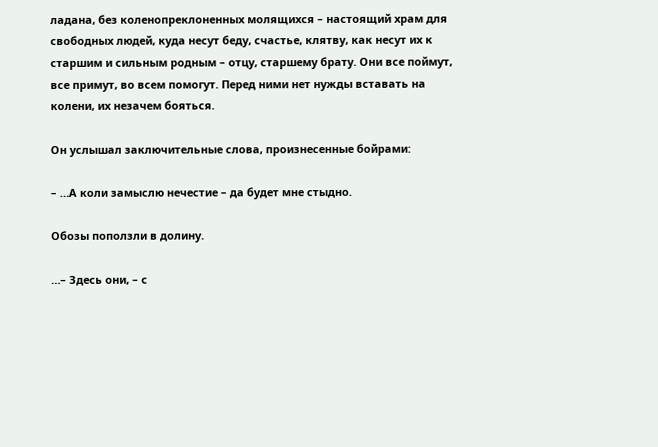ладана, без коленопреклоненных молящихся – настоящий храм для свободных людей, куда несут беду, счастье, клятву, как несут их к старшим и сильным родным – отцу, старшему брату. Они все поймут, все примут, во всем помогут. Перед ними нет нужды вставать на колени, их незачем бояться.

Он услышал заключительные слова, произнесенные бойрами:

– …А коли замыслю нечестие – да будет мне стыдно.

Обозы поползли в долину.

…– Здесь они, – с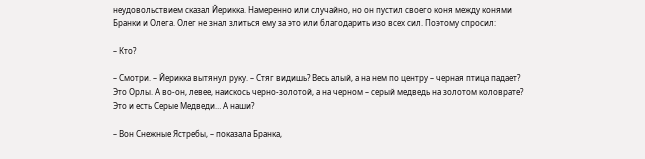неудовольствием сказал Йерикка. Намеренно или случайно, но он пустил своего коня между конями Бранки и Олега. Олег не знал злиться ему за это или благодарить изо всех сил. Поэтому спросил:

– Кто?

– Смотри. – Йерикка вытянул руку. – Стяг видишь? Весь алый, а на нем по центру – черная птица падает? Это Орлы. А во-он, левее, наискось черно-золотой, а на черном – серый медведь на золотом коловрате? Это и есть Серые Медведи… А наши?

– Вон Снежные Ястребы, – показала Бранка,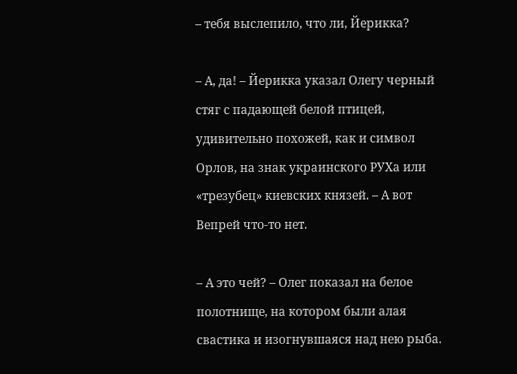– тебя выслепило, что ли, Йерикка?

– А, да! – Йерикка указал Олегу черный стяг с падающей белой птицей, удивительно похожей, как и символ Орлов, на знак украинского РУХа или «трезубец» киевских князей. – А вот Вепрей что-то нет.

– А это чей? – Олег показал на белое полотнище, на котором были алая свастика и изогнувшаяся над нею рыба.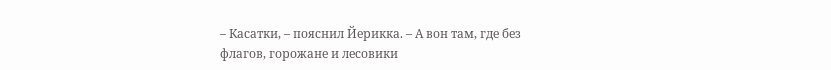– Касатки, – пояснил Йерикка. – А вон там, где без флагов, горожане и лесовики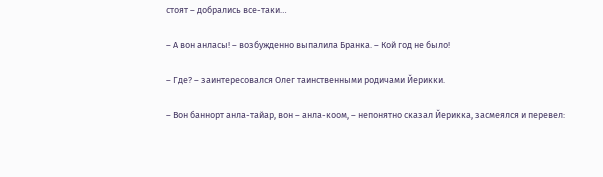стоят – добрались все-таки…

– А вон анласы! – возбужденно выпалила Бранка. – Кой год не было!

– Где? – заинтересовался Олег таинственными родичами Йерикки.

– Вон баннорт анла-тайар, вон – анла-коом, – непонятно сказал Йерикка, засмеялся и перевел: